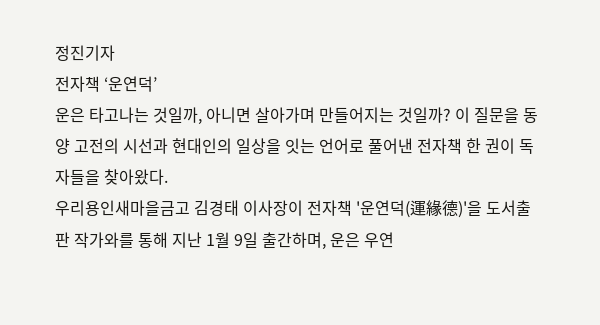정진기자
전자책 ‘운연덕’
운은 타고나는 것일까, 아니면 살아가며 만들어지는 것일까? 이 질문을 동양 고전의 시선과 현대인의 일상을 잇는 언어로 풀어낸 전자책 한 권이 독자들을 찾아왔다.
우리용인새마을금고 김경태 이사장이 전자책 '운연덕(運緣德)'을 도서출판 작가와를 통해 지난 1월 9일 출간하며, 운은 우연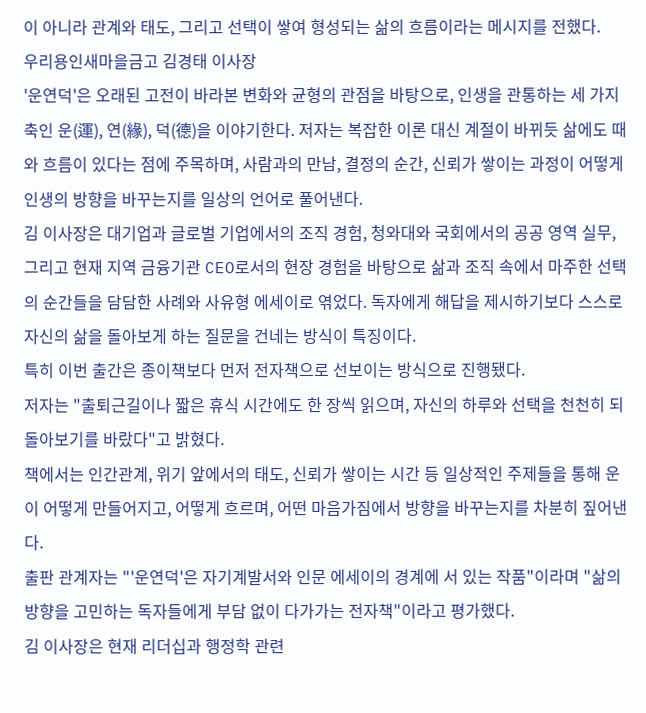이 아니라 관계와 태도, 그리고 선택이 쌓여 형성되는 삶의 흐름이라는 메시지를 전했다.
우리용인새마을금고 김경태 이사장
'운연덕'은 오래된 고전이 바라본 변화와 균형의 관점을 바탕으로, 인생을 관통하는 세 가지 축인 운(運), 연(緣), 덕(德)을 이야기한다. 저자는 복잡한 이론 대신 계절이 바뀌듯 삶에도 때와 흐름이 있다는 점에 주목하며, 사람과의 만남, 결정의 순간, 신뢰가 쌓이는 과정이 어떻게 인생의 방향을 바꾸는지를 일상의 언어로 풀어낸다.
김 이사장은 대기업과 글로벌 기업에서의 조직 경험, 청와대와 국회에서의 공공 영역 실무, 그리고 현재 지역 금융기관 CEO로서의 현장 경험을 바탕으로 삶과 조직 속에서 마주한 선택의 순간들을 담담한 사례와 사유형 에세이로 엮었다. 독자에게 해답을 제시하기보다 스스로 자신의 삶을 돌아보게 하는 질문을 건네는 방식이 특징이다.
특히 이번 출간은 종이책보다 먼저 전자책으로 선보이는 방식으로 진행됐다.
저자는 "출퇴근길이나 짧은 휴식 시간에도 한 장씩 읽으며, 자신의 하루와 선택을 천천히 되돌아보기를 바랐다"고 밝혔다.
책에서는 인간관계, 위기 앞에서의 태도, 신뢰가 쌓이는 시간 등 일상적인 주제들을 통해 운이 어떻게 만들어지고, 어떻게 흐르며, 어떤 마음가짐에서 방향을 바꾸는지를 차분히 짚어낸다.
출판 관계자는 "'운연덕'은 자기계발서와 인문 에세이의 경계에 서 있는 작품"이라며 "삶의 방향을 고민하는 독자들에게 부담 없이 다가가는 전자책"이라고 평가했다.
김 이사장은 현재 리더십과 행정학 관련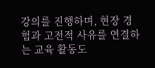강의를 진행하며, 현장 경험과 고전적 사유를 연결하는 교육 활동도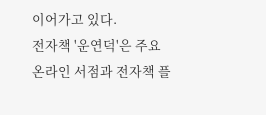이어가고 있다.
전자책 '운연덕'은 주요 온라인 서점과 전자책 플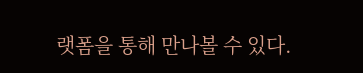랫폼을 통해 만나볼 수 있다.